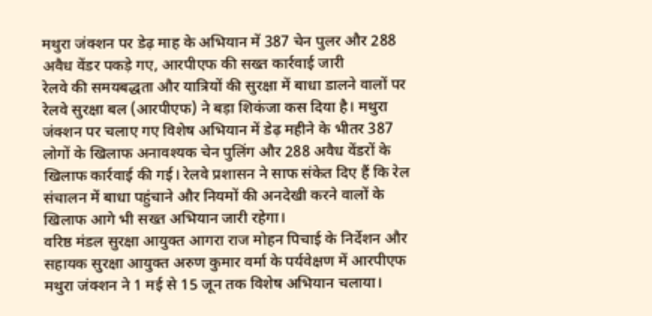मथुरा जंक्शन पर डेढ़ माह के अभियान में 387 चेन पुलर और 288 अवैध वेंडर पकड़े गए, आरपीएफ की सख्त कार्रवाई जारी
रेलवे की समयबद्धता और यात्रियों की सुरक्षा में बाधा डालने वालों पर रेलवे सुरक्षा बल (आरपीएफ) ने बड़ा शिकंजा कस दिया है। मथुरा जंक्शन पर चलाए गए विशेष अभियान में डेढ़ महीने के भीतर 387 लोगों के खिलाफ अनावश्यक चेन पुलिंग और 288 अवैध वेंडरों के खिलाफ कार्रवाई की गई। रेलवे प्रशासन ने साफ संकेत दिए हैं कि रेल संचालन में बाधा पहुंचाने और नियमों की अनदेखी करने वालों के खिलाफ आगे भी सख्त अभियान जारी रहेगा।
वरिष्ठ मंडल सुरक्षा आयुक्त आगरा राज मोहन पिचाई के निर्देशन और सहायक सुरक्षा आयुक्त अरुण कुमार वर्मा के पर्यवेक्षण में आरपीएफ मथुरा जंक्शन ने 1 मई से 15 जून तक विशेष अभियान चलाया।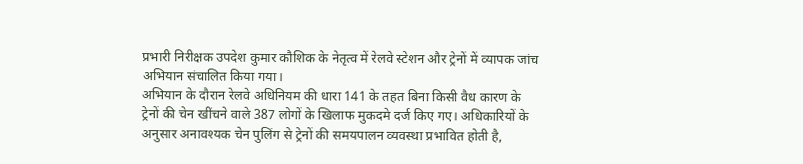प्रभारी निरीक्षक उपदेश कुमार कौशिक के नेतृत्व में रेलवे स्टेशन और ट्रेनों में व्यापक जांच अभियान संचालित किया गया।
अभियान के दौरान रेलवे अधिनियम की धारा 141 के तहत बिना किसी वैध कारण के ट्रेनों की चेन खींचने वाले 387 लोगों के खिलाफ मुकदमे दर्ज किए गए। अधिकारियों के अनुसार अनावश्यक चेन पुलिंग से ट्रेनों की समयपालन व्यवस्था प्रभावित होती है,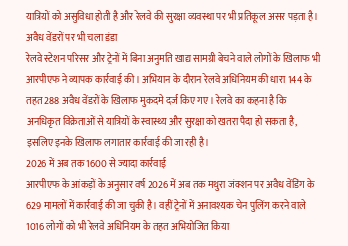यात्रियों को असुविधा होती है और रेलवे की सुरक्षा व्यवस्था पर भी प्रतिकूल असर पड़ता है।
अवैध वेंडरों पर भी चला डंडा
रेलवे स्टेशन परिसर और ट्रेनों में बिना अनुमति खाद्य सामग्री बेचने वाले लोगों के खिलाफ भी आरपीएफ ने व्यापक कार्रवाई की। अभियान के दौरान रेलवे अधिनियम की धारा 144 के तहत 288 अवैध वेंडरों के खिलाफ मुकदमे दर्ज किए गए। रेलवे का कहना है कि अनधिकृत विक्रेताओं से यात्रियों के स्वास्थ्य और सुरक्षा को खतरा पैदा हो सकता है, इसलिए इनके खिलाफ लगातार कार्रवाई की जा रही है।
2026 में अब तक 1600 से ज्यादा कार्रवाई
आरपीएफ के आंकड़ों के अनुसार वर्ष 2026 में अब तक मथुरा जंक्शन पर अवैध वेंडिंग के 629 मामलों में कार्रवाई की जा चुकी है। वहीं ट्रेनों में अनावश्यक चेन पुलिंग करने वाले 1016 लोगों को भी रेलवे अधिनियम के तहत अभियोजित किया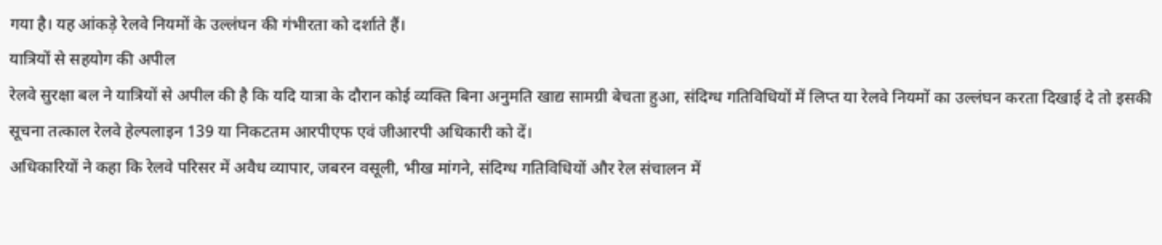गया है। यह आंकड़े रेलवे नियमों के उल्लंघन की गंभीरता को दर्शाते हैं।
यात्रियों से सहयोग की अपील
रेलवे सुरक्षा बल ने यात्रियों से अपील की है कि यदि यात्रा के दौरान कोई व्यक्ति बिना अनुमति खाद्य सामग्री बेचता हुआ, संदिग्ध गतिविधियों में लिप्त या रेलवे नियमों का उल्लंघन करता दिखाई दे तो इसकी सूचना तत्काल रेलवे हेल्पलाइन 139 या निकटतम आरपीएफ एवं जीआरपी अधिकारी को दें।
अधिकारियों ने कहा कि रेलवे परिसर में अवैध व्यापार, जबरन वसूली, भीख मांगने, संदिग्ध गतिविधियों और रेल संचालन में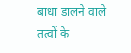बाधा डालने वाले तत्वों के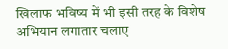खिलाफ भविष्य में भी इसी तरह के विशेष अभियान लगातार चलाए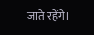जाते रहेंगे।